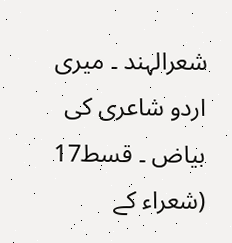شعرالہند ۔ میری اردو شاعری کی بیاض ۔ قسط17
(شعراء کے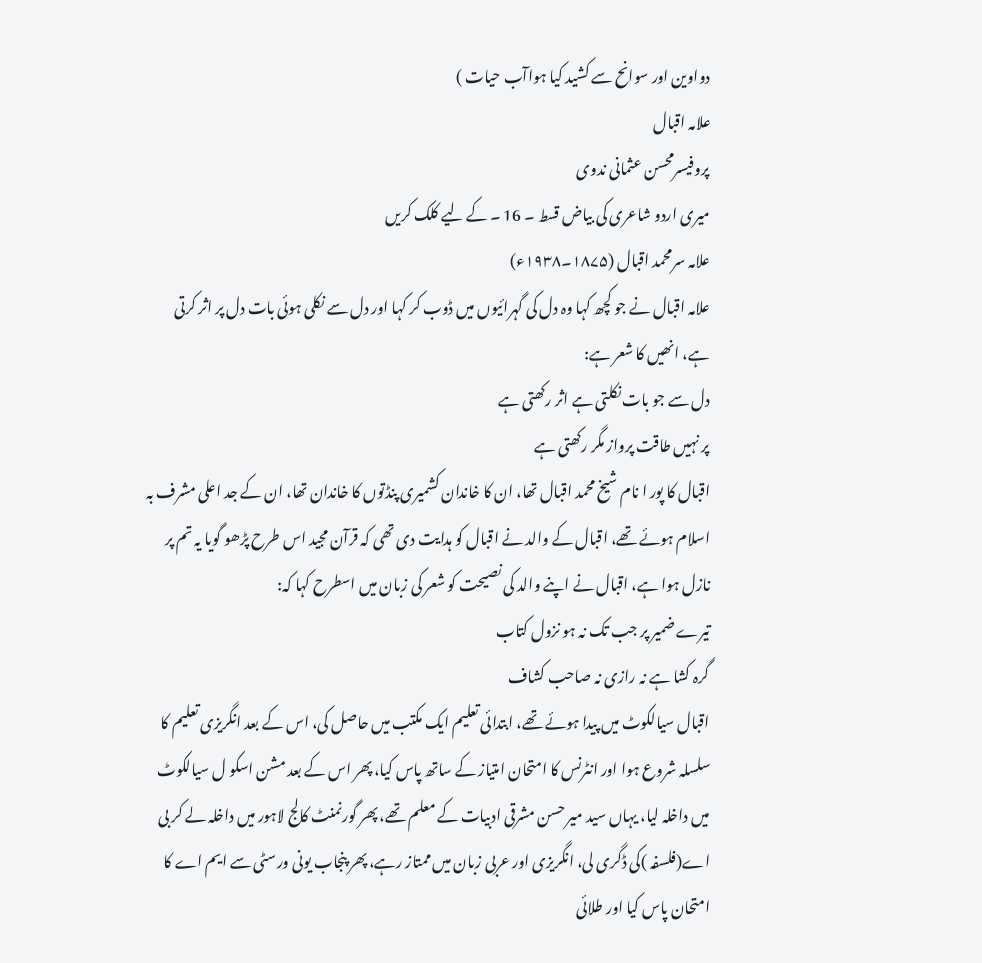دواوین اور سوانح سے کشید کیا ہواآب حیات )
علامہ اقبال
پروفیسرمحسن عثمانی ندوی
میری اردو شاعری کی بیاض قسط ۔ 16 ۔ کے لیے کلک کریں
علامہ سرمحمد اقبال (۱۸۷۵۔۱۹۳۸ء)
علامہ اقبال نے جو کچھ کہا وہ دل کی گہرائیوں میں ڈوب کر کہا اور دل سے نکلی ہوئی بات دل پر اثر کرتی ہے، انھیں کا شعر ہے:
دل سے جو بات نکلتی ہے اثر رکھتی ہے
پر نہیں طاقت پرواز مگر رکھتی ہے
اقبال کا پور ا نام شیخ محمد اقبال تھا، ان کا خاندان کشمیری پنڈتوں کا خاندان تھا، ان کے جد اعلی مشرف بہ اسلام ہوئے تھے، اقبال کے والد نے اقبال کو ہدایت دی تھی کہ قرآن مجید اس طرح پڑھو گویا یہ تم پر نازل ہوا ہے، اقبال نے اپنے والد کی نصیحت کو شعر کی زبان میں اسطرح کہا کہ:
تیرے ضمیر پر جب تک نہ ہو نزول کتاب
گرہ کشا ہے نہ رازی نہ صاحب کشاف
اقبال سیالکوٹ میں پیدا ہوئے تھے، ابتدائی تعلیم ایک مکتب میں حاصل کی، اس کے بعد انگریزی تعلیم کا سلسلہ شروع ہوا اور انٹرنس کا امتحان امتیاز کے ساتھ پاس کیا، پھر اس کے بعد مشن اسکو ل سیالکوٹ میں داخلہ لیا، یہاں سید میر حسن مشرقی ادبیات کے معلم تھے، پھر گورنمنٹ کالج لاہور میں داخلہ لے کر بی اے(فلسفہ )کی ڈگری لی، انگریزی اور عربی زبان میں ممتاز رہے، پھر پنجاب یونی ورسٹی سے ایم اے کا امتحان پاس کیا اور طلائی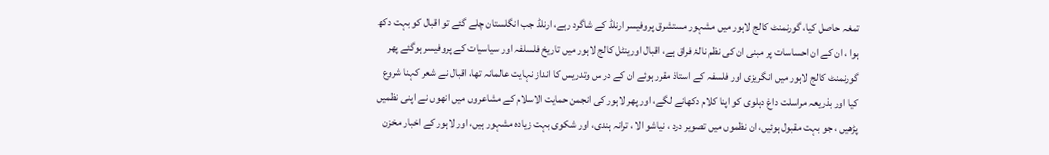تمغہ حاصل کیا، گورنمنٹ کالج لاہور میں مشہور مستشرق پروفیسر ارنلڈ کے شاگرد رہے، ارنلڈ جب انگلستان چلے گئے تو اقبال کو بہت دکھ ہوا ، ان کے ان احساسات پر مبنی ان کی نظم نالۂ فراق ہے، اقبال اورینٹل کالج لاہور میں تاریخ فلسلفہ اور سیاسیات کے پروفیسر ہوگئے پھر گورنمنٹ کالج لاہور میں انگریزی اور فلسفہ کے استاذ مقرر ہوئے ان کے در س وتدریس کا انداز نہایت عالمانہ تھا، اقبال نے شعر کہنا شروع کیا اور بذریعہ مراسلت داغ دہلوی کو اپنا کلام دکھانے لگے، اور پھر لاہور کی انجمن حمایت الاسلام کے مشاعروں میں انھوں نے اپنی نظمیں پڑھیں ، جو بہت مقبول ہوئیں، ان نظموں میں تصویر درد ، نیاشو الا ، ترانہ ہندی، اور شکوی بہت زیادہ مشہور ہیں، اور لاہور کے اخبار مخزن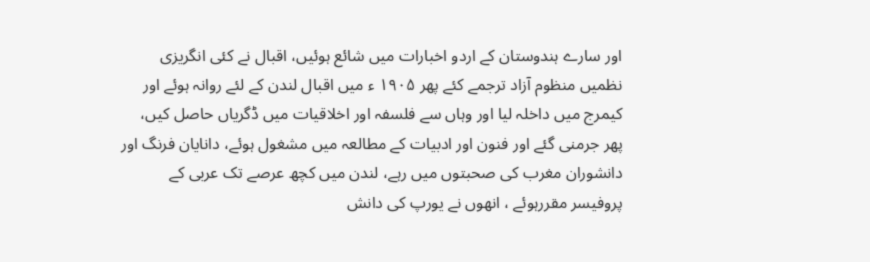اور سارے ہندوستان کے اردو اخبارات میں شائع ہوئیں، اقبال نے کئی انگریزی نظمیں منظوم آزاد ترجمے کئے پھر ۱۹۰۵ ء میں اقبال لندن کے لئے روانہ ہوئے اور کیمرج میں داخلہ لیا اور وہاں سے فلسفہ اور اخلاقیات میں ڈگریاں حاصل کیں، پھر جرمنی گئے اور فنون اور ادبیات کے مطالعہ میں مشغول ہوئے، دانایان فرنگ اور دانشوران مغرب کی صحبتوں میں رہے، لندن میں کچھ عرصے تک عربی کے پروفیسر مقررہوئے ، انھوں نے یورپ کی دانش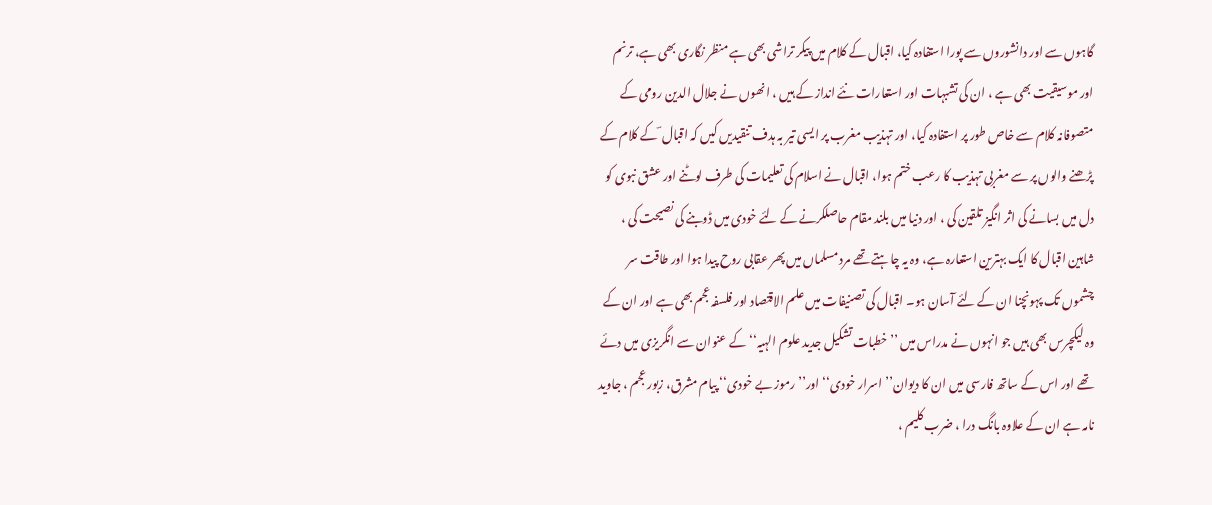گاہوں سے اور دانشوروں سے پورا استفادہ کیا، اقبال کے کلام میں پیکر تراشی بھی ہے منظر نگاری بھی ہے، ترنم اور موسیقیت بھی ہے ، ان کی تشبہات اور استعارات نئے انداز کے ہیں ، انھوں نے جلال الدین رومی کے متصوفانہ کلام سے خاص طور پر استفادہ کیا، اور تہذیب مغرب پر ایسی تیر بہ ہدف تنقیدیں کیں کہ اقبال ؔ کے کلام کے پڑھنے والوں پر سے مغربی تہذیب کا رعب ختم ہوا، اقبال نے اسلام کی تعلیمات کی طرف لوٹنے اور عشق نبوی کو دل میں بسانے کی اثر انگیز تلقین کی ، اور دنیا میں بلند مقام حاصلکرنے کے لئے خودی میں ڈوبنے کی نصیحت کی ، شاہین اقبال کا ایک بہترین استعارہ ہے، وہ یہ چاہتے تھے مرد مسلماں میں پھر عقابی روح پیدا ہوا اور طاقت سر چشموں تک پہونچنا ان کے لئے آسان ہو۔ اقبال کی تصنیفات میں علم الاقتصاد اور فلسفہ عجم بھی ہے اور ان کے وہ لیکچرس بھی ہیں جو انہوں نے مدراس میں ’’خطبات تشکیل جدید علوم الہیہ‘‘ کے عنوان سے انگریزی میں دئے تھے اور اس کے ساتھ فارسی میں ان کا دیوان’’ اسرار خودی‘‘ اور’’رموز بے خودی‘‘ پیام مشرق، زبور عجم ، جاوید نامہ ہے ان کے علاوہ بانگ درا ، ضرب کلیم ،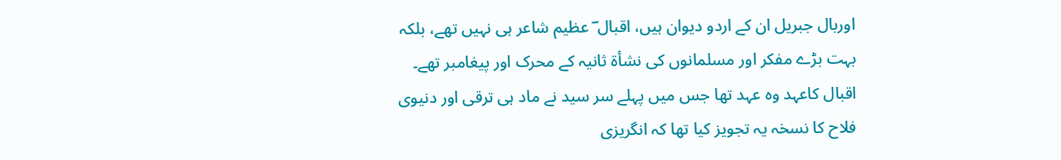اوربال جبریل ان کے اردو دیوان ہیں، اقبال ؔ عظیم شاعر ہی نہیں تھے، بلکہ بہت بڑے مفکر اور مسلمانوں کی نشأۃ ثانیہ کے محرک اور پیغامبر تھے۔
اقبال کاعہد وہ عہد تھا جس میں پہلے سر سید نے ماد ہی ترقی اور دنیوی فلاح کا نسخہ یہ تجویز کیا تھا کہ انگریزی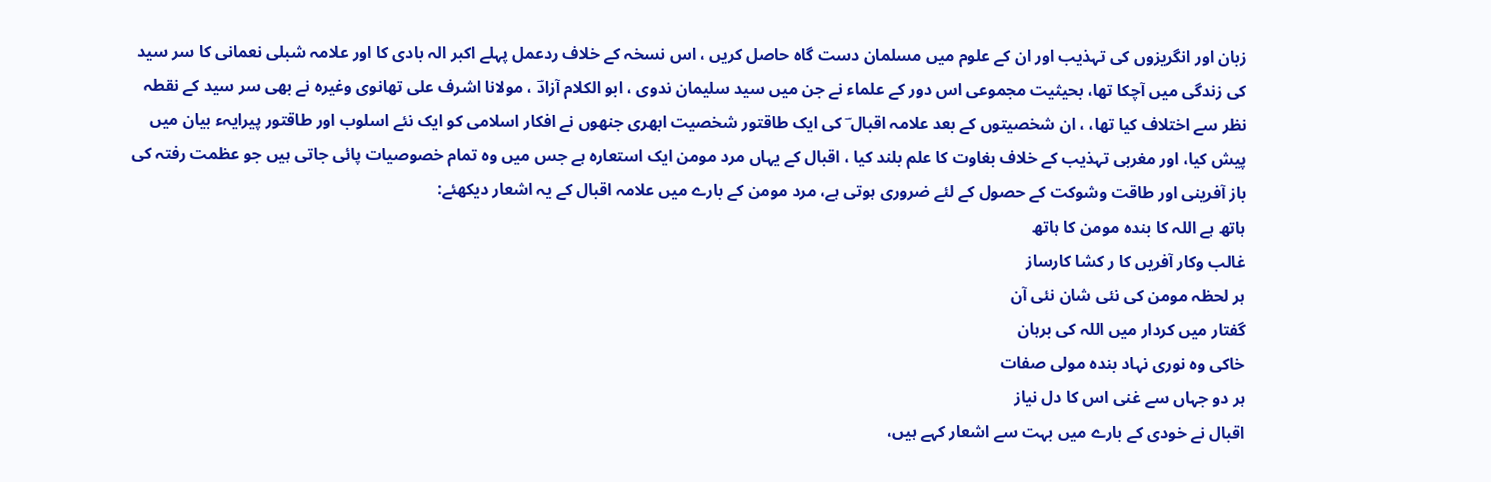زبان اور انگریزوں کی تہذیب اور ان کے علوم میں مسلمان دست گاہ حاصل کریں ، اس نسخہ کے خلاف ردعمل پہلے اکبر الہ بادی کا اور علامہ شبلی نعمانی کا سر سید کی زندگی میں آچکا تھا، بحیثیت مجموعی اس دور کے علماء نے جن میں سید سلیمان ندوی ، ابو الکلام آزادؔ ، مولانا اشرف علی تھانوی وغیرہ نے بھی سر سید کے نقطہ نظر سے اختلاف کیا تھا، ، ان شخصیتوں کے بعد علامہ اقبال ؔ کی ایک طاقتور شخصیت ابھری جنھوں نے افکار اسلامی کو ایک نئے اسلوب اور طاقتور پیرایہء بیان میں پیش کیا، اور مغربی تہذیب کے خلاف بغاوت کا علم بلند کیا ، اقبال کے یہاں مرد مومن ایک استعارہ ہے جس میں وہ تمام خصوصیات پائی جاتی ہیں جو عظمت رفتہ کی باز آفرینی اور طاقت وشوکت کے حصول کے لئے ضروری ہوتی ہے، مرد مومن کے بارے میں علامہ اقبال کے یہ اشعار دیکھئے:
ہاتھ ہے اللہ کا بندہ مومن کا ہاتھ
غالب وکار آفریں کا ر کشا کارساز
ہر لحظہ مومن کی نئی شان نئی آن
گفتار میں کردار میں اللہ کی برہان
خاکی وہ نوری نہاد بندہ مولی صفات
ہر دو جہاں سے غنی اس کا دل نیاز
اقبال نے خودی کے بارے میں بہت سے اشعار کہے ہیں،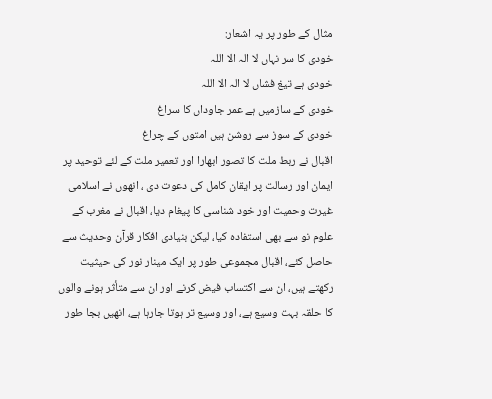مثال کے طور پر یہ اشعار:
خودی کا سر نہاں لا الہ الا اللہ
خودی ہے تیغ فشاں لا الہ الا اللہ
خودی کے سازمیں ہے عمر جاوداں کا سراغ
خودی کے سوز سے روشن ہیں امتوں کے چراغ
اقبال نے ربط ملت کا تصور ابھارا اور تعمیر ملت کے لئے توحید پر ایمان اور رسالت پر ایقان کامل کی دعوت دی ، انھوں نے اسلامی غیرت وحمیت اور خود شناسی کا پیغام دیا، اقبال نے مغرب کے علوم نو سے بھی استفادہ کیا، لیکن بنیادی افکار قرآن وحدیث سے حاصل کئے، اقبال مجموعی طور پر ایک مینار نور کی حیثیت رکھتے ہیں، ان سے اکتساب فیض کرنے اور ان سے متأثر ہونے والوں کا حلقہ بہت وسیع ہے، اور وسیع تر ہوتا جارہا ہے، انھیں بجا طور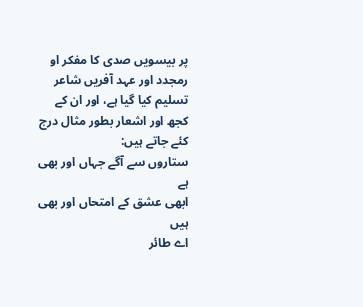پر بیسویں صدی کا مفکر او رمجدد اور عہد آفریں شاعر تسلیم کیا گیا ہے، اور ان کے کجھ اور اشعار بطور مثال درج کئے جاتے ہیں:
ستاروں سے آگے جہاں اور بھی ہے
ابھی عشق کے امتحاں اور بھی ہیں
اے طائر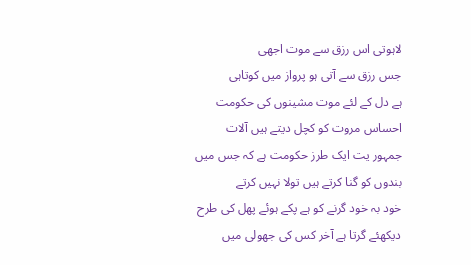لاہوتی اس رزق سے موت اجھی
جس رزق سے آتی ہو پرواز میں کوتاہی
ہے دل کے لئے موت مشینوں کی حکومت
احساس مروت کو کچل دیتے ہیں آلات
جمہور یت ایک طرز حکومت ہے کہ جس میں
بندوں کو گنا کرتے ہیں تولا نہیں کرتے
خود بہ خود گرنے کو ہے پکے ہوئے پھل کی طرح
دیکھئے گرتا ہے آخر کس کی جھولی میں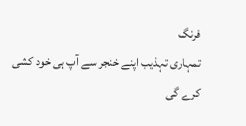فرنگ
تمہاری تہذیب اپنے خنجر سے آپ ہی خود کشی کرے گی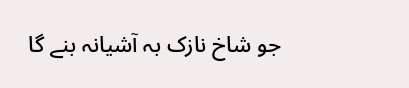جو شاخ نازک بہ آشیانہ بنے گا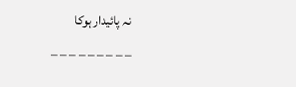نہ پائیدار ہوکا
– – – – – – – – –